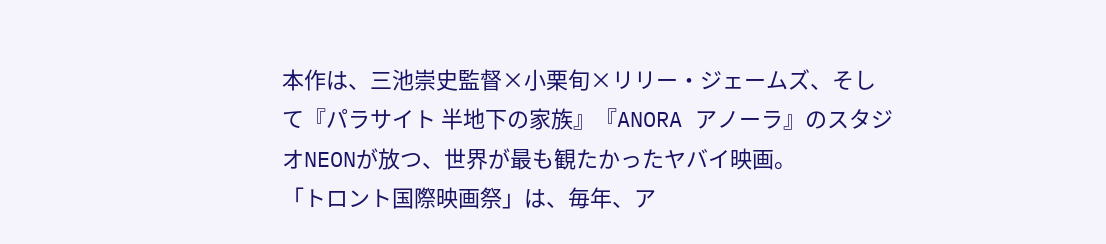本作は、三池崇史監督×小栗旬×リリー・ジェームズ、そして『パラサイト 半地下の家族』『ANORA アノーラ』のスタジオNEONが放つ、世界が最も観たかったヤバイ映画。
「トロント国際映画祭」は、毎年、ア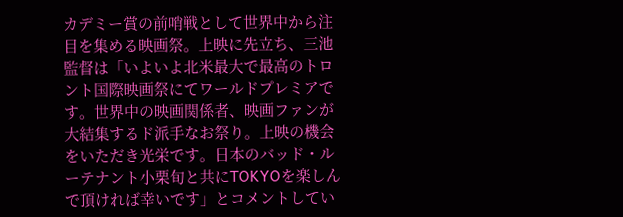カデミー賞の前哨戦として世界中から注目を集める映画祭。上映に先立ち、三池監督は「いよいよ北米最大で最高のトロント国際映画祭にてワールドプレミアです。世界中の映画関係者、映画ファンが大結集するド派手なお祭り。上映の機会をいただき光栄です。日本のバッド・ルーテナント小栗旬と共にTOKYOを楽しんで頂ければ幸いです」とコメントしてい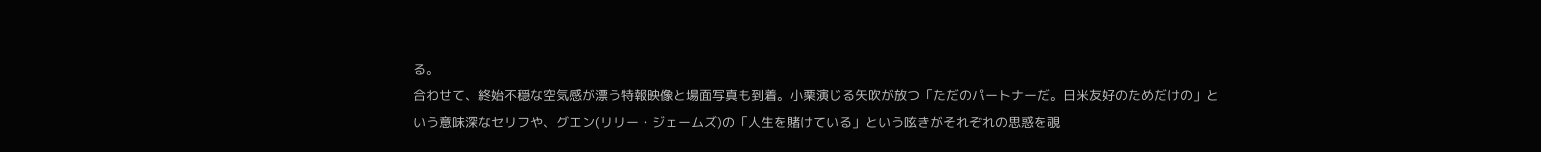る。
合わせて、終始不穏な空気感が漂う特報映像と場面写真も到着。小栗演じる矢吹が放つ「ただのパートナーだ。日米友好のためだけの」という意味深なセリフや、グエン(リリー・ジェームズ)の「人生を賭けている」という呟きがそれぞれの思惑を覗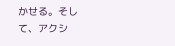かせる。そして、アクシ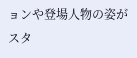ョンや登場人物の姿がスタ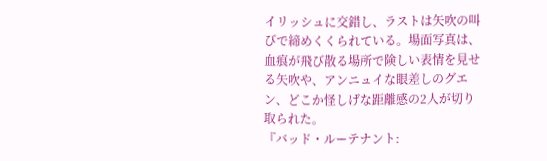イリッシュに交錯し、ラストは矢吹の叫びで締めくくられている。場面写真は、血痕が飛び散る場所で険しい表情を見せる矢吹や、アンニュイな眼差しのグエン、どこか怪しげな距離感の2人が切り取られた。
『バッド・ルーテナント: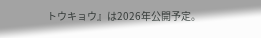トウキョウ』は2026年公開予定。